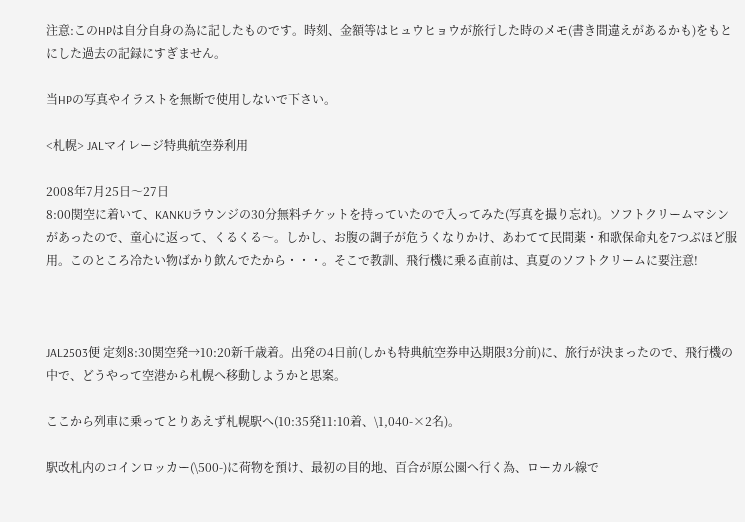注意:このHPは自分自身の為に記したものです。時刻、金額等はヒュウヒョウが旅行した時のメモ(書き間違えがあるかも)をもとにした過去の記録にすぎません。

当HPの写真やイラストを無断で使用しないで下さい。

<札幌> JALマイレージ特典航空券利用

2008年7月25日〜27日
8:00関空に着いて、KANKUラウンジの30分無料チケットを持っていたので入ってみた(写真を撮り忘れ)。ソフトクリームマシンがあったので、童心に返って、くるくる〜。しかし、お腹の調子が危うくなりかけ、あわてて民間薬・和歌保命丸を7つぶほど服用。このところ冷たい物ばかり飲んでたから・・・。そこで教訓、飛行機に乗る直前は、真夏のソフトクリームに要注意!



JAL2503便 定刻8:30関空発→10:20新千歳着。出発の4日前(しかも特典航空券申込期限3分前)に、旅行が決まったので、飛行機の中で、どうやって空港から札幌へ移動しようかと思案。

ここから列車に乗ってとりあえず札幌駅へ(10:35発11:10着、\1,040-×2名)。

駅改札内のコインロッカー(\500-)に荷物を預け、最初の目的地、百合が原公園へ行く為、ローカル線で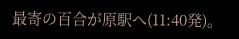最寄の百合が原駅へ(11:40発)。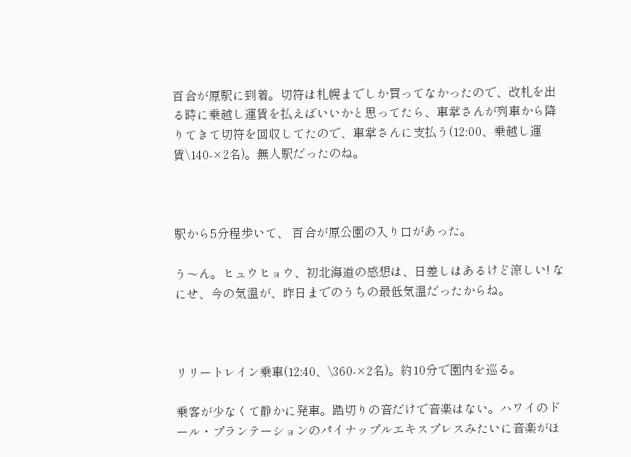百合が原駅に到着。切符は札幌までしか買ってなかったので、改札を出る時に乗越し運賃を払えばいいかと思ってたら、車掌さんが列車から降りてきて切符を回収してたので、車掌さんに支払う(12:00、乗越し運賃\140-×2名)。無人駅だったのね。



駅から5分程歩いて、 百合が原公園の入り口があった。

う〜ん。ヒュウヒョウ、初北海道の感想は、日差しはあるけど涼しい! なにせ、今の気温が、昨日までのうちの最低気温だったからね。



リリートレイン乗車(12:40、\360-×2名)。約10分で園内を巡る。

乗客が少なくて静かに発車。踏切りの音だけで音楽はない。ハワイのドール・プランテーションのパイナップルエキスプレスみたいに音楽がほ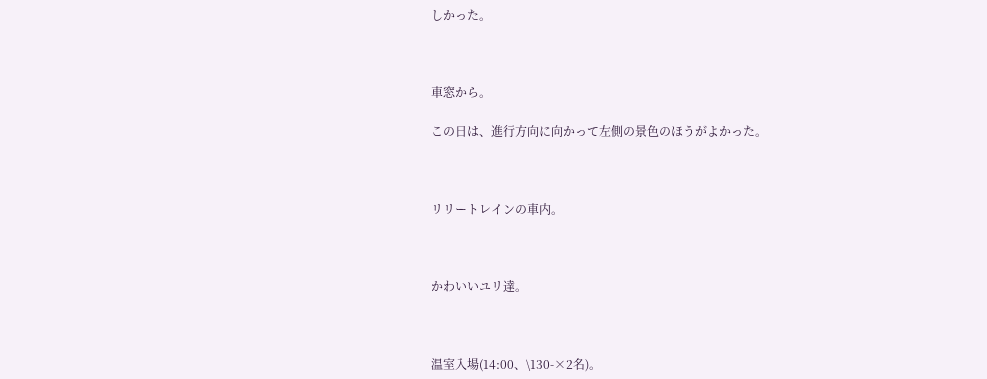しかった。



車窓から。

この日は、進行方向に向かって左側の景色のほうがよかった。



リリートレインの車内。



かわいいユリ達。



温室入場(14:00、\130-×2名)。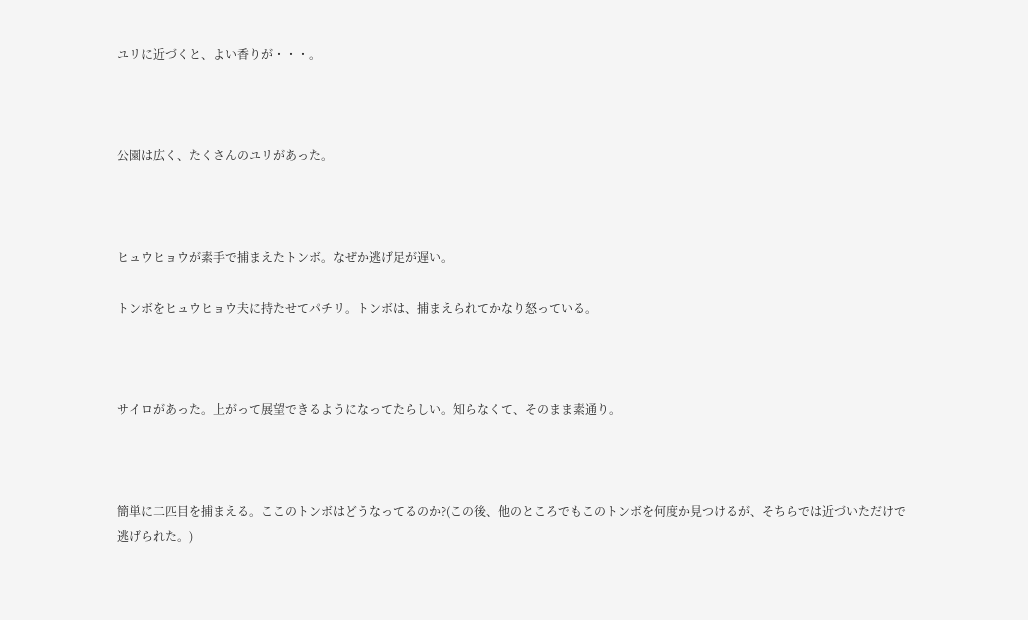ユリに近づくと、よい香りが・・・。



公園は広く、たくさんのユリがあった。



ヒュウヒョウが素手で捕まえたトンボ。なぜか逃げ足が遅い。

トンボをヒュウヒョウ夫に持たせてパチリ。トンボは、捕まえられてかなり怒っている。



サイロがあった。上がって展望できるようになってたらしい。知らなくて、そのまま素通り。



簡単に二匹目を捕まえる。ここのトンボはどうなってるのか?(この後、他のところでもこのトンボを何度か見つけるが、そちらでは近づいただけで逃げられた。)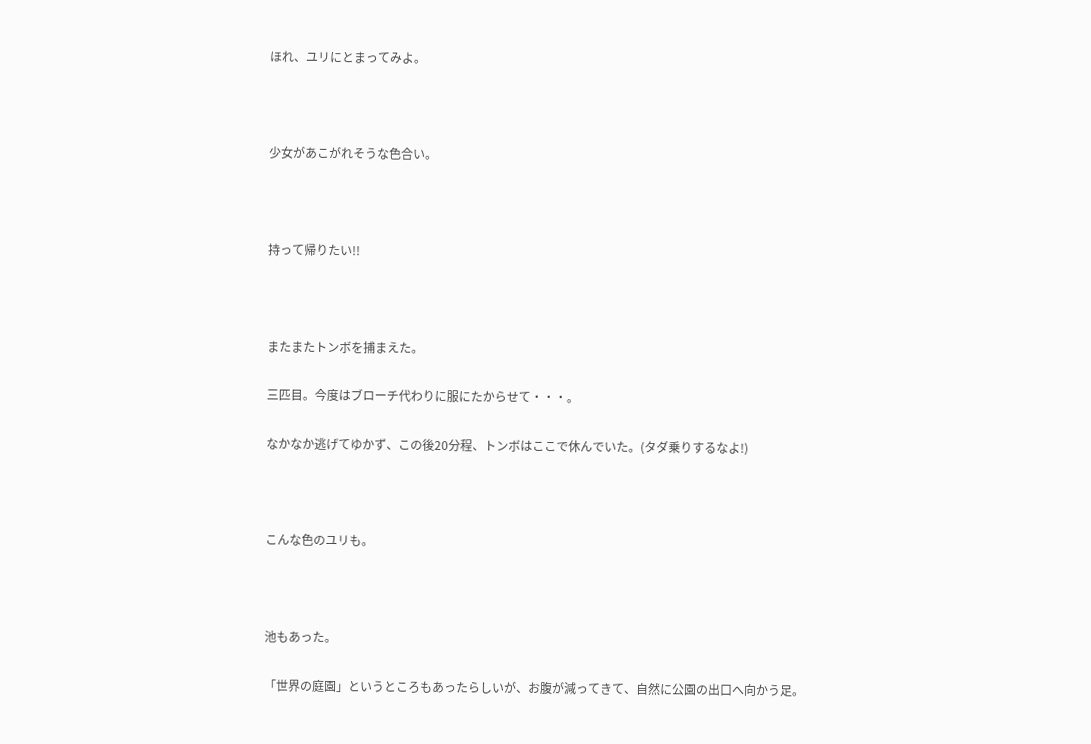ほれ、ユリにとまってみよ。



少女があこがれそうな色合い。



持って帰りたい!!



またまたトンボを捕まえた。

三匹目。今度はブローチ代わりに服にたからせて・・・。

なかなか逃げてゆかず、この後20分程、トンボはここで休んでいた。(タダ乗りするなよ!)



こんな色のユリも。



池もあった。

「世界の庭園」というところもあったらしいが、お腹が減ってきて、自然に公園の出口へ向かう足。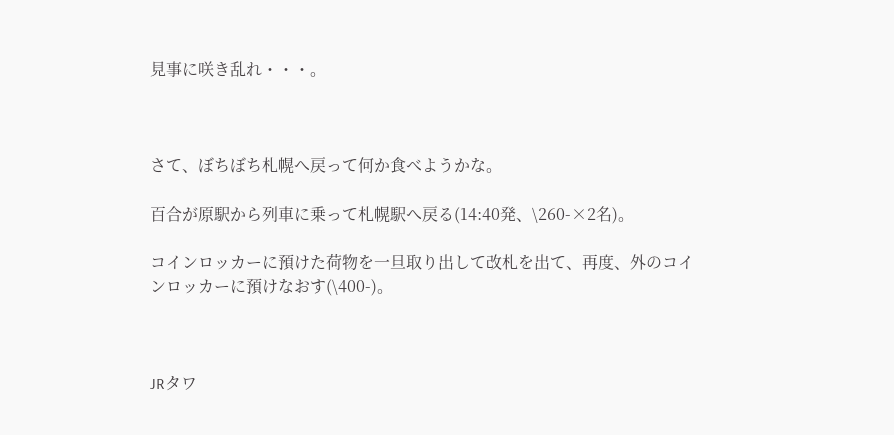見事に咲き乱れ・・・。



さて、ぼちぼち札幌へ戻って何か食べようかな。

百合が原駅から列車に乗って札幌駅へ戻る(14:40発、\260-×2名)。

コインロッカーに預けた荷物を一旦取り出して改札を出て、再度、外のコインロッカーに預けなおす(\400-)。



JRタワ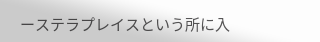ーステラプレイスという所に入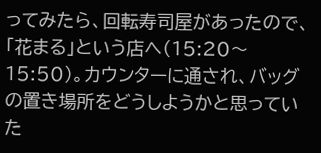ってみたら、回転寿司屋があったので、「花まる」という店へ(15:20〜15:50)。カウンターに通され、バッグの置き場所をどうしようかと思っていた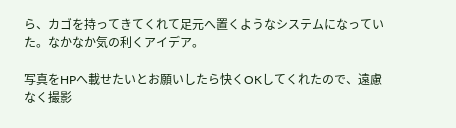ら、カゴを持ってきてくれて足元へ置くようなシステムになっていた。なかなか気の利くアイデア。

写真をHPへ載せたいとお願いしたら快くOKしてくれたので、遠慮なく撮影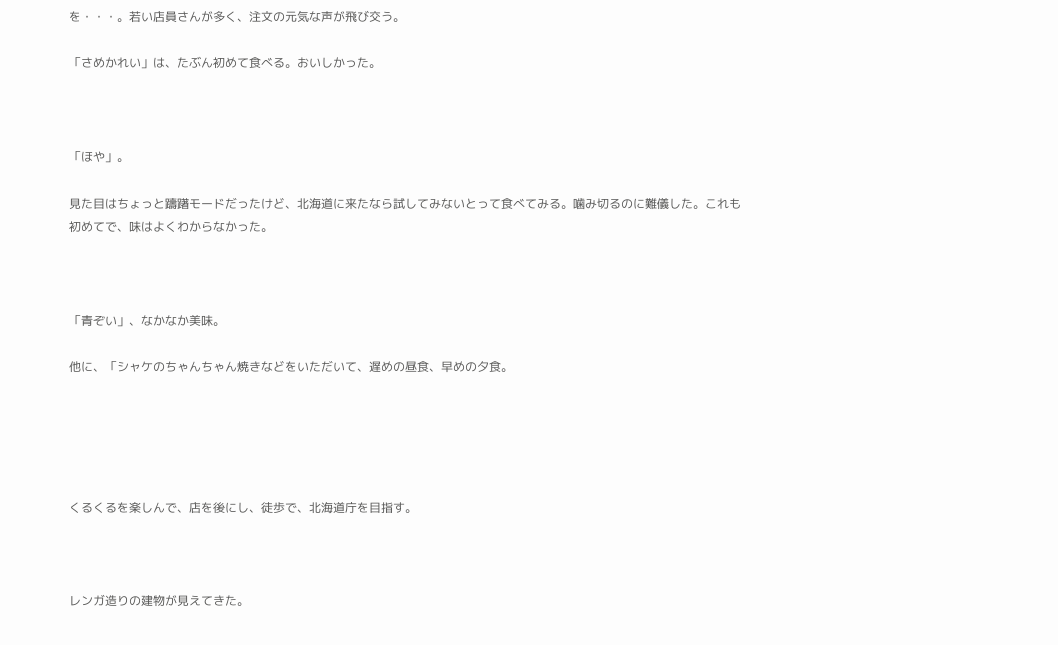を・・・。若い店員さんが多く、注文の元気な声が飛び交う。

「さめかれい」は、たぶん初めて食べる。おいしかった。



「ほや」。

見た目はちょっと躊躇モードだったけど、北海道に来たなら試してみないとって食べてみる。噛み切るのに難儀した。これも初めてで、味はよくわからなかった。



「青ぞい」、なかなか美味。

他に、「シャケのちゃんちゃん焼きなどをいただいて、遅めの昼食、早めの夕食。





くるくるを楽しんで、店を後にし、徒歩で、北海道庁を目指す。



レンガ造りの建物が見えてきた。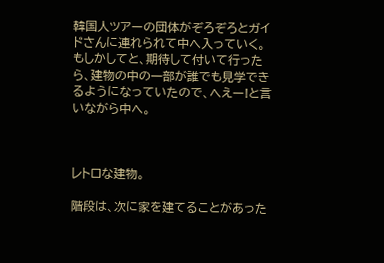韓国人ツアーの団体がぞろぞろとガイドさんに連れられて中へ入っていく。もしかしてと、期待して付いて行ったら、建物の中の一部が誰でも見学できるようになっていたので、へえー!と言いながら中へ。



レトロな建物。

階段は、次に家を建てることがあった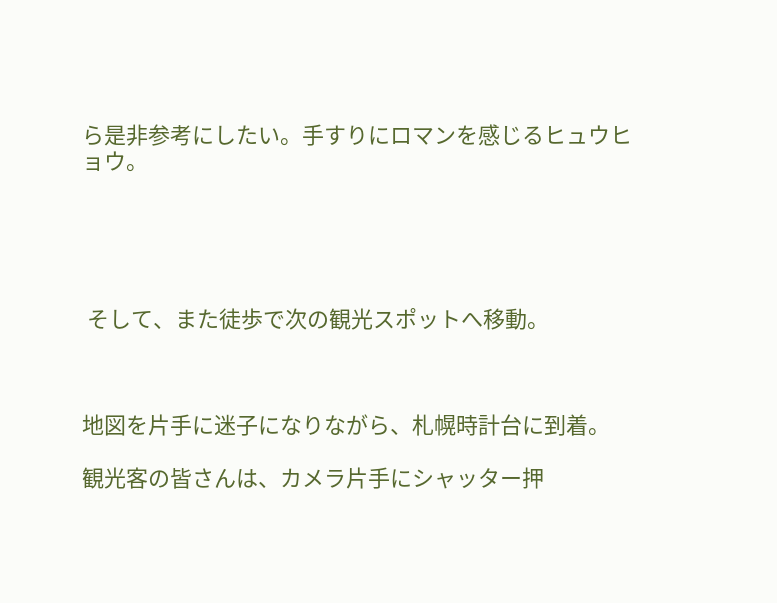ら是非参考にしたい。手すりにロマンを感じるヒュウヒョウ。





 そして、また徒歩で次の観光スポットへ移動。



地図を片手に迷子になりながら、札幌時計台に到着。

観光客の皆さんは、カメラ片手にシャッター押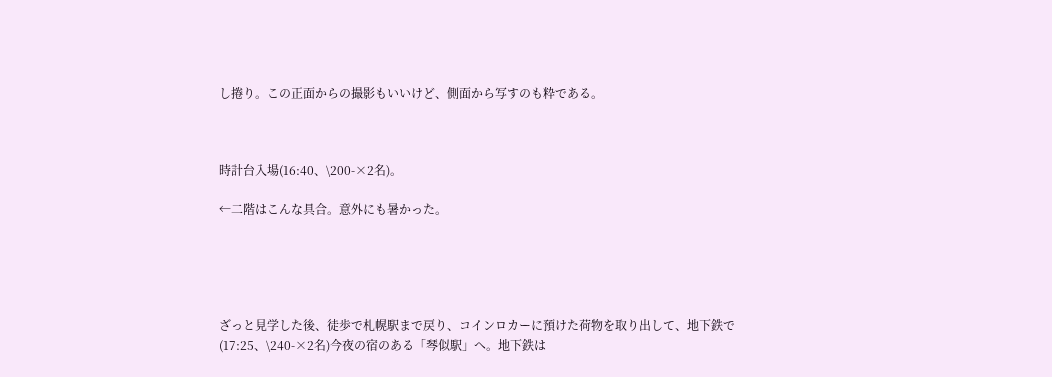し捲り。この正面からの撮影もいいけど、側面から写すのも粋である。



時計台入場(16:40、\200-×2名)。

←二階はこんな具合。意外にも暑かった。





ざっと見学した後、徒歩で札幌駅まで戻り、コインロカーに預けた荷物を取り出して、地下鉄で(17:25、\240-×2名)今夜の宿のある「琴似駅」へ。地下鉄は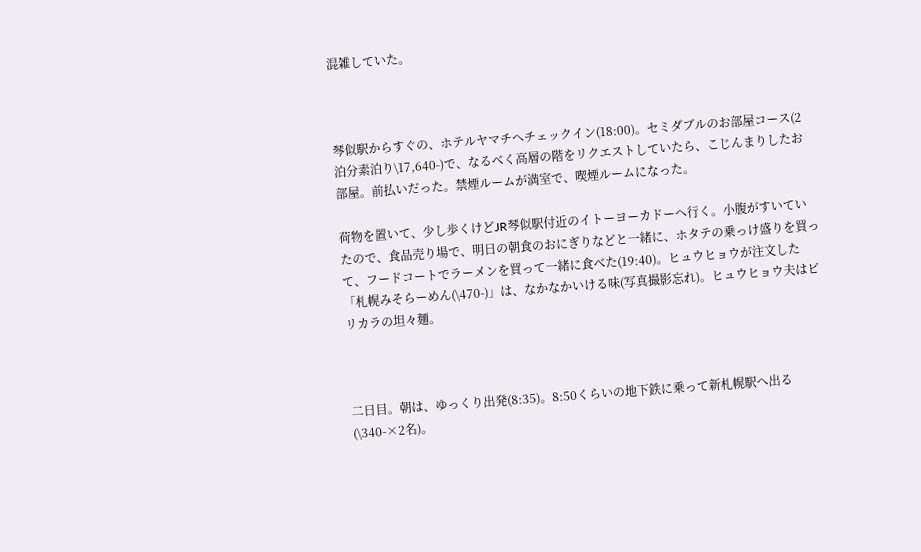混雑していた。



琴似駅からすぐの、ホテルヤマチへチェックイン(18:00)。セミダブルのお部屋コース(2泊分素泊り\17,640-)で、なるべく高層の階をリクエストしていたら、こじんまりしたお部屋。前払いだった。禁煙ルームが満室で、喫煙ルームになった。

荷物を置いて、少し歩くけどJR琴似駅付近のイトーヨーカドーへ行く。小腹がすいていたので、食品売り場で、明日の朝食のおにぎりなどと一緒に、ホタテの乗っけ盛りを買って、フードコートでラーメンを買って一緒に食べた(19:40)。ヒュウヒョウが注文した「札幌みそらーめん(\470-)」は、なかなかいける味(写真撮影忘れ)。ヒュウヒョウ夫はピリカラの坦々麺。



二日目。朝は、ゆっくり出発(8:35)。8:50くらいの地下鉄に乗って新札幌駅へ出る(\340-×2名)。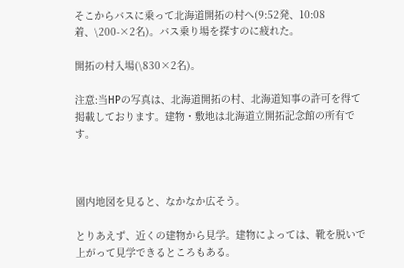そこからバスに乗って北海道開拓の村へ(9:52発、10:08着、\200-×2名)。バス乗り場を探すのに疲れた。

開拓の村入場(\830×2名)。

注意:当HPの写真は、北海道開拓の村、北海道知事の許可を得て掲載しております。建物・敷地は北海道立開拓記念館の所有です。



園内地図を見ると、なかなか広そう。

とりあえず、近くの建物から見学。建物によっては、靴を脱いで上がって見学できるところもある。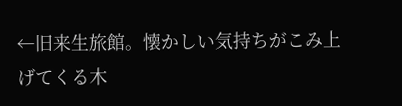←旧来生旅館。懐かしい気持ちがこみ上げてくる木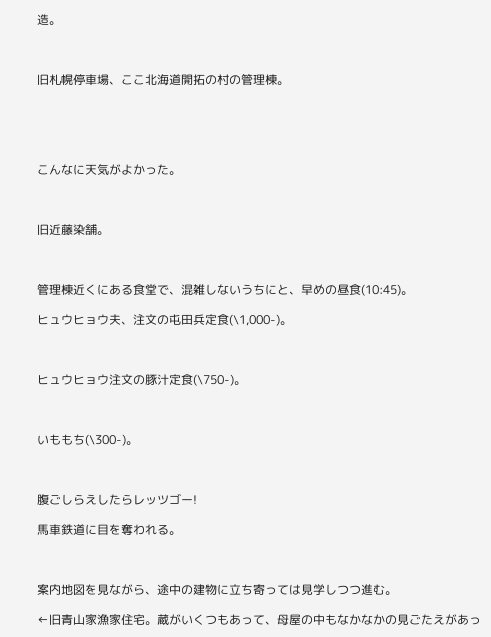造。



旧札幌停車場、ここ北海道開拓の村の管理棟。





こんなに天気がよかった。



旧近藤染舗。



管理棟近くにある食堂で、混雑しないうちにと、早めの昼食(10:45)。

ヒュウヒョウ夫、注文の屯田兵定食(\1,000-)。



ヒュウヒョウ注文の豚汁定食(\750-)。



いももち(\300-)。



腹ごしらえしたらレッツゴー!

馬車鉄道に目を奪われる。



案内地図を見ながら、途中の建物に立ち寄っては見学しつつ進む。

←旧青山家漁家住宅。蔵がいくつもあって、母屋の中もなかなかの見ごたえがあっ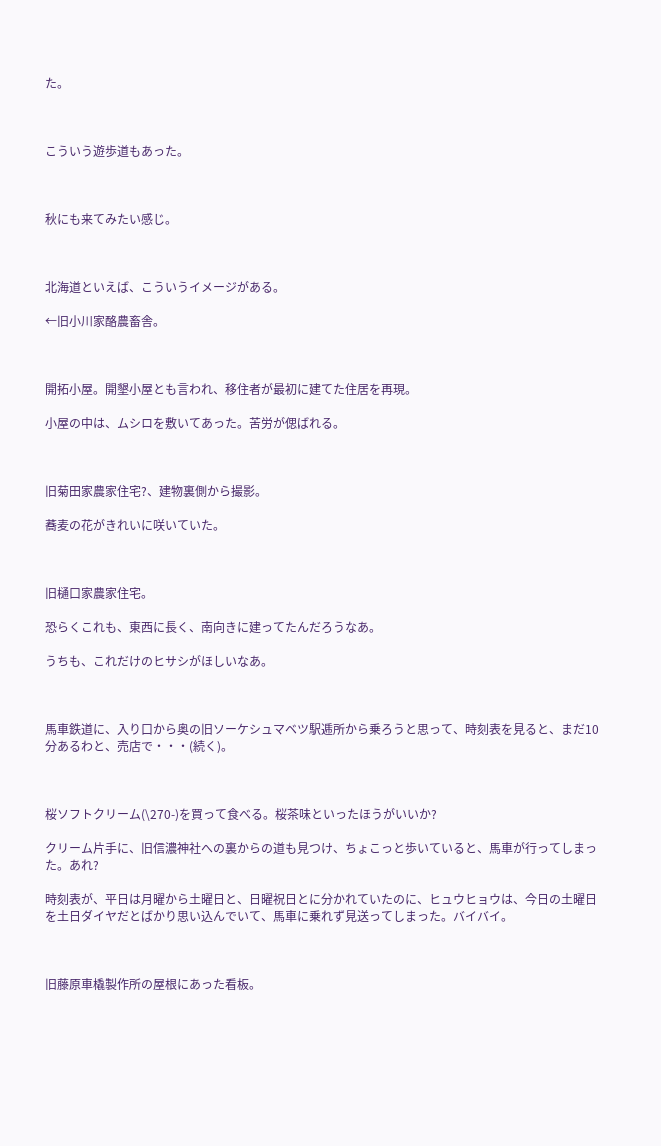た。



こういう遊歩道もあった。



秋にも来てみたい感じ。



北海道といえば、こういうイメージがある。

←旧小川家酪農畜舎。



開拓小屋。開墾小屋とも言われ、移住者が最初に建てた住居を再現。

小屋の中は、ムシロを敷いてあった。苦労が偲ばれる。



旧菊田家農家住宅?、建物裏側から撮影。

蕎麦の花がきれいに咲いていた。



旧樋口家農家住宅。

恐らくこれも、東西に長く、南向きに建ってたんだろうなあ。

うちも、これだけのヒサシがほしいなあ。



馬車鉄道に、入り口から奥の旧ソーケシュマベツ駅逓所から乗ろうと思って、時刻表を見ると、まだ10分あるわと、売店で・・・(続く)。



桜ソフトクリーム(\270-)を買って食べる。桜茶味といったほうがいいか?

クリーム片手に、旧信濃神社への裏からの道も見つけ、ちょこっと歩いていると、馬車が行ってしまった。あれ?

時刻表が、平日は月曜から土曜日と、日曜祝日とに分かれていたのに、ヒュウヒョウは、今日の土曜日を土日ダイヤだとばかり思い込んでいて、馬車に乗れず見送ってしまった。バイバイ。



旧藤原車橇製作所の屋根にあった看板。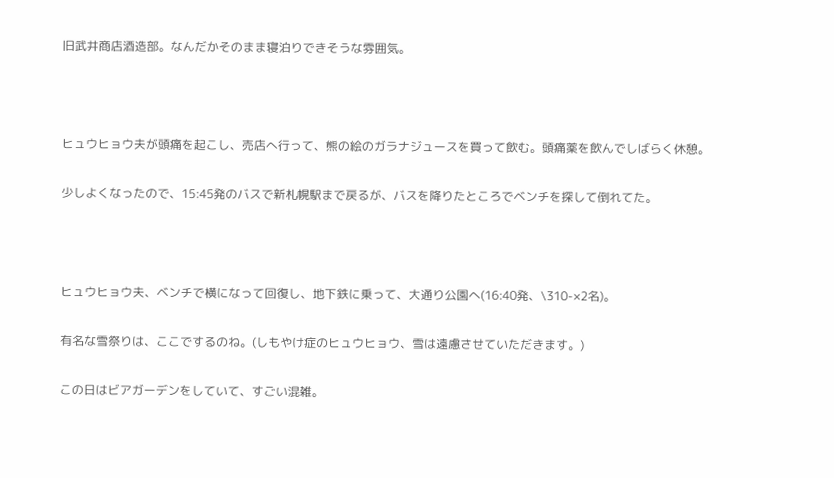旧武井商店酒造部。なんだかそのまま寝泊りできそうな雰囲気。



ヒュウヒョウ夫が頭痛を起こし、売店へ行って、熊の絵のガラナジュースを買って飲む。頭痛薬を飲んでしばらく休憩。

少しよくなったので、15:45発のバスで新札幌駅まで戻るが、バスを降りたところでベンチを探して倒れてた。



ヒュウヒョウ夫、ベンチで横になって回復し、地下鉄に乗って、大通り公園へ(16:40発、\310-×2名)。

有名な雪祭りは、ここでするのね。(しもやけ症のヒュウヒョウ、雪は遠慮させていただきます。)

この日はビアガーデンをしていて、すごい混雑。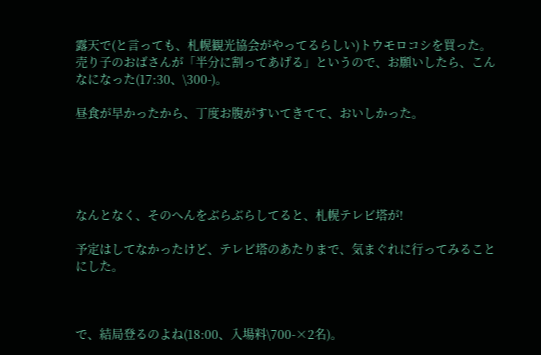露天で(と言っても、札幌観光協会がやってるらしい)トウモロコシを買った。売り子のおばさんが「半分に割ってあげる」というので、お願いしたら、こんなになった(17:30、\300-)。

昼食が早かったから、丁度お腹がすいてきてて、おいしかった。





なんとなく、そのへんをぶらぶらしてると、札幌テレビ塔が!

予定はしてなかったけど、テレビ塔のあたりまで、気まぐれに行ってみることにした。



で、結局登るのよね(18:00、入場料\700-×2名)。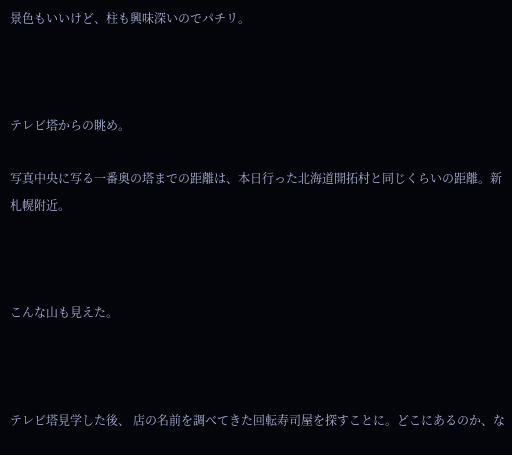景色もいいけど、柱も興味深いのでパチリ。



テレビ塔からの眺め。

写真中央に写る一番奥の塔までの距離は、本日行った北海道開拓村と同じくらいの距離。新札幌附近。



こんな山も見えた。



テレビ塔見学した後、 店の名前を調べてきた回転寿司屋を探すことに。どこにあるのか、な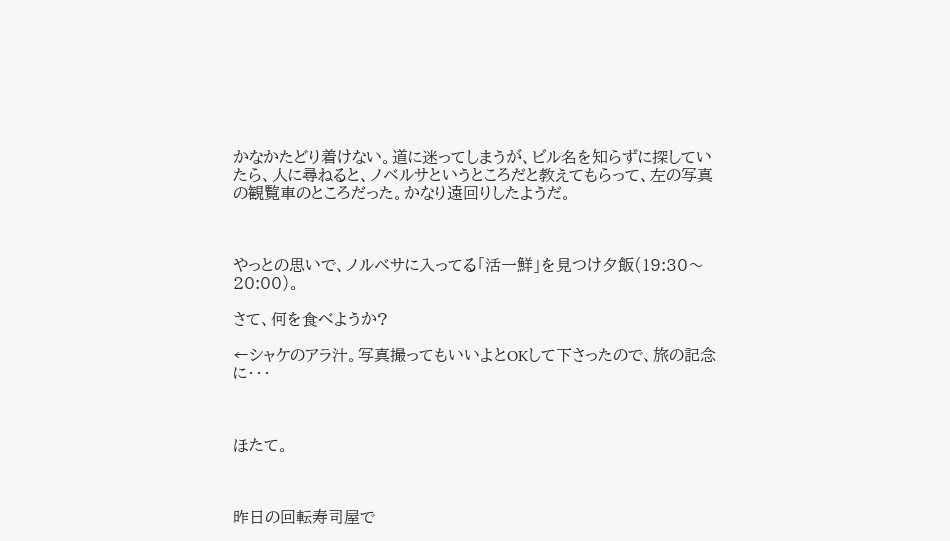かなかたどり着けない。道に迷ってしまうが、ビル名を知らずに探していたら、人に尋ねると、ノベルサというところだと教えてもらって、左の写真の観覧車のところだった。かなり遠回りしたようだ。



やっとの思いで、ノルベサに入ってる「活一鮮」を見つけ夕飯(19:30〜20:00)。

さて、何を食べようか?

←シャケのアラ汁。写真撮ってもいいよとOKして下さったので、旅の記念に・・・



ほたて。



昨日の回転寿司屋で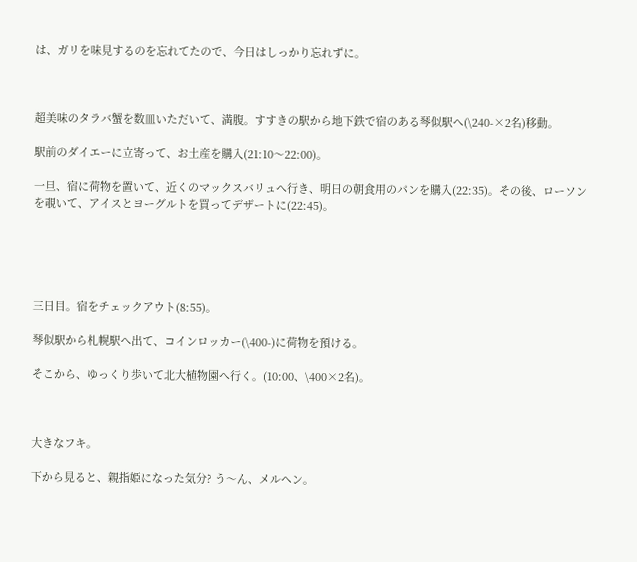は、ガリを味見するのを忘れてたので、今日はしっかり忘れずに。



超美味のタラバ蟹を数皿いただいて、満腹。すすきの駅から地下鉄で宿のある琴似駅へ(\240-×2名)移動。

駅前のダイエーに立寄って、お土産を購入(21:10〜22:00)。

一旦、宿に荷物を置いて、近くのマックスバリュへ行き、明日の朝食用のパンを購入(22:35)。その後、ローソンを覗いて、アイスとヨーグルトを買ってデザートに(22:45)。





三日目。宿をチェックアウト(8:55)。

琴似駅から札幌駅へ出て、コインロッカー(\400-)に荷物を預ける。

そこから、ゆっくり歩いて北大植物園へ行く。(10:00、\400×2名)。



大きなフキ。

下から見ると、親指姫になった気分? う〜ん、メルヘン。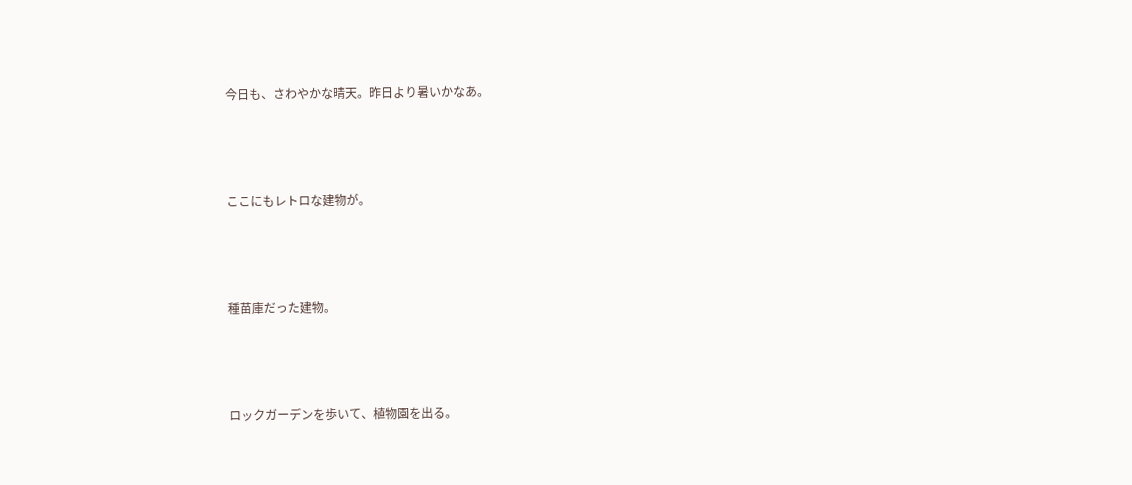今日も、さわやかな晴天。昨日より暑いかなあ。



ここにもレトロな建物が。



種苗庫だった建物。



ロックガーデンを歩いて、植物園を出る。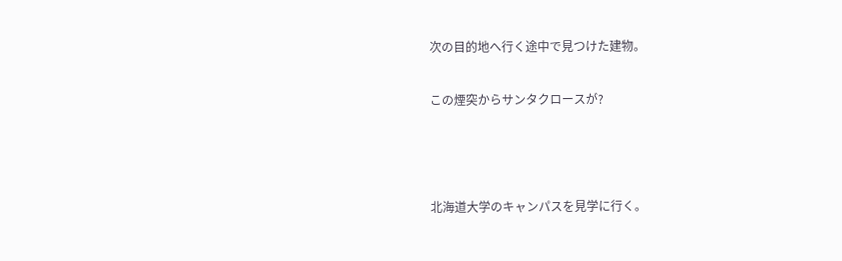次の目的地へ行く途中で見つけた建物。

この煙突からサンタクロースが?



北海道大学のキャンパスを見学に行く。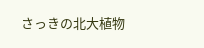さっきの北大植物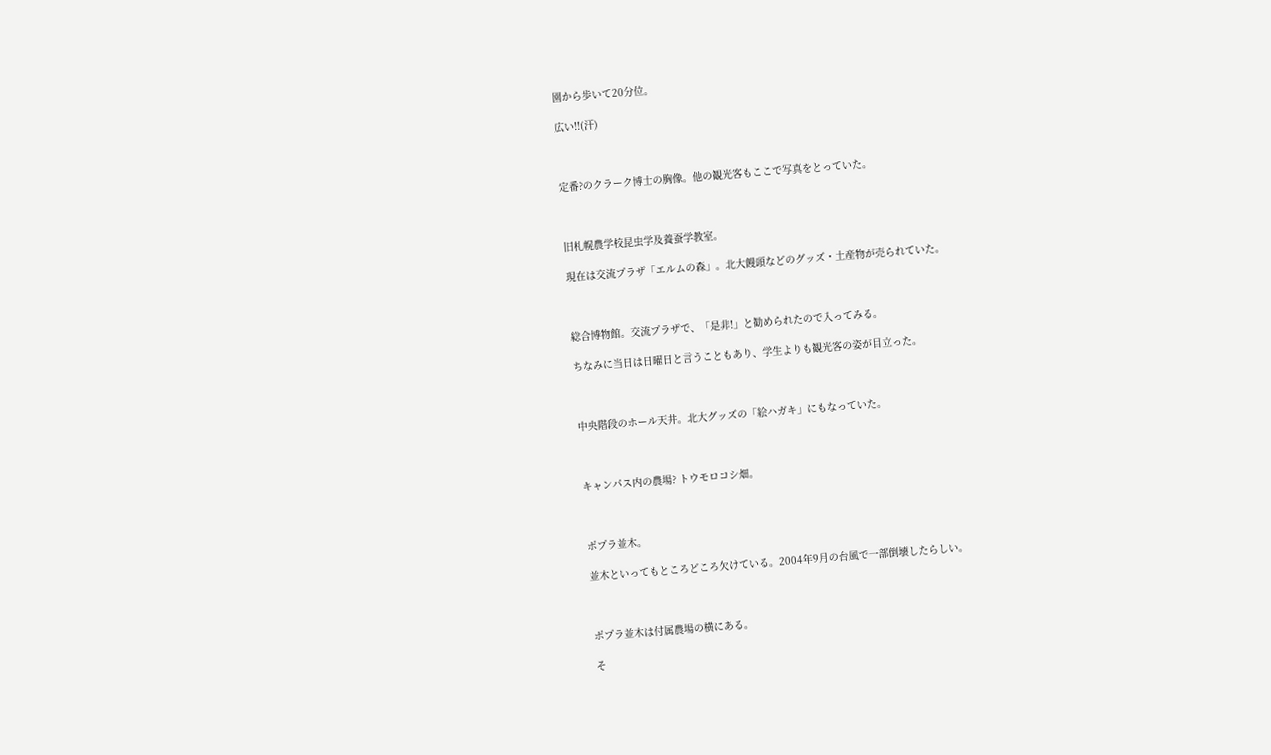園から歩いて20分位。

広い!!(汗)



定番?のクラーク博士の胸像。他の観光客もここで写真をとっていた。



旧札幌農学校昆虫学及養蚕学教室。

現在は交流プラザ「エルムの森」。北大饅頭などのグッズ・土産物が売られていた。



総合博物館。交流プラザで、「是非!」と勧められたので入ってみる。

ちなみに当日は日曜日と言うこともあり、学生よりも観光客の姿が目立った。



中央階段のホール天井。北大グッズの「絵ハガキ」にもなっていた。



キャンパス内の農場? トウモロコシ畑。



ポプラ並木。

並木といってもところどころ欠けている。2004年9月の台風で一部倒壊したらしい。



ポプラ並木は付属農場の横にある。

そ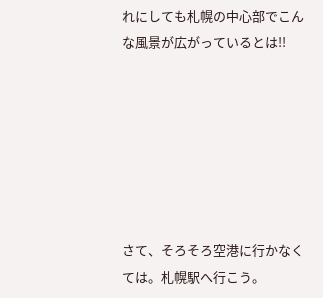れにしても札幌の中心部でこんな風景が広がっているとは!!







さて、そろそろ空港に行かなくては。札幌駅へ行こう。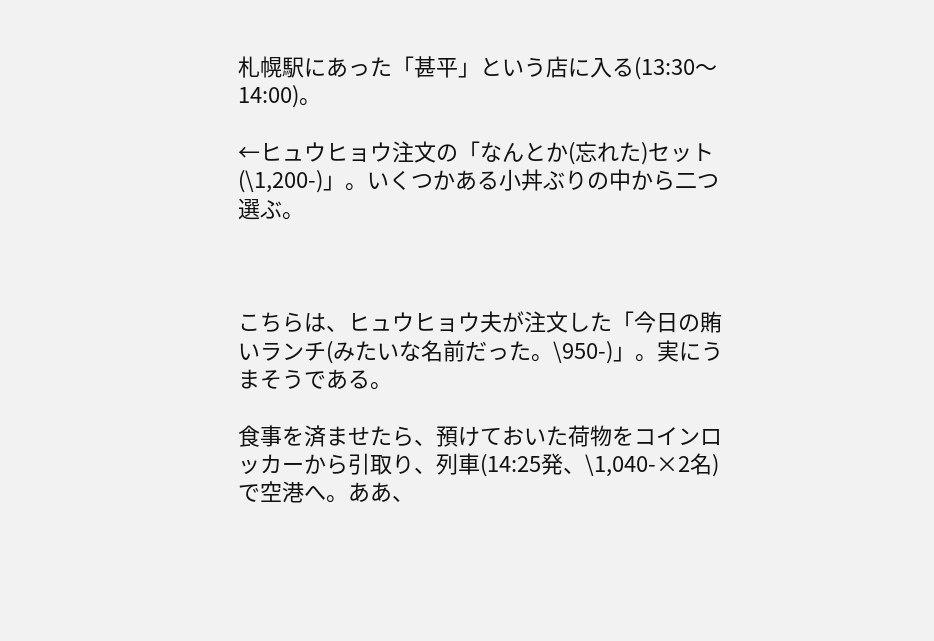札幌駅にあった「甚平」という店に入る(13:30〜14:00)。

←ヒュウヒョウ注文の「なんとか(忘れた)セット(\1,200-)」。いくつかある小丼ぶりの中から二つ選ぶ。



こちらは、ヒュウヒョウ夫が注文した「今日の賄いランチ(みたいな名前だった。\950-)」。実にうまそうである。

食事を済ませたら、預けておいた荷物をコインロッカーから引取り、列車(14:25発、\1,040-×2名)で空港へ。ああ、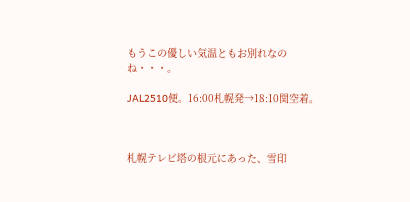もうこの優しい気温ともお別れなのね・・・。

JAL2510便。16:00札幌発→18:10関空着。



札幌テレビ塔の根元にあった、雪印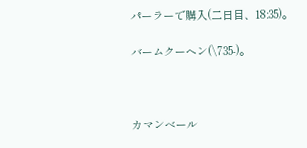パーラーで購入(二日目、18:35)。

バームクーヘン(\735-)。



カマンベール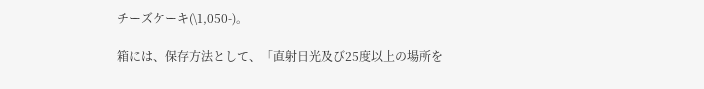チーズケーキ(\1,050-)。

箱には、保存方法として、「直射日光及び25度以上の場所を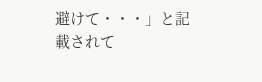避けて・・・」と記載されて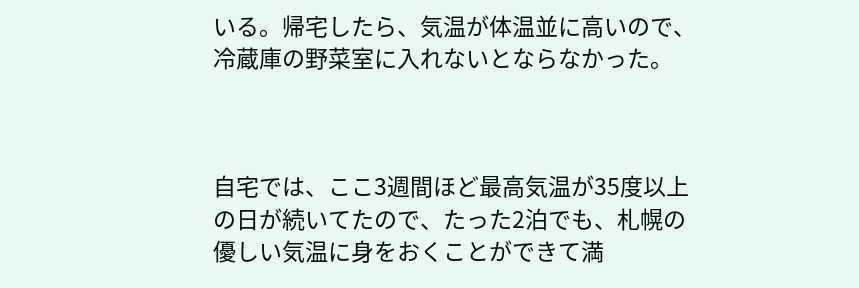いる。帰宅したら、気温が体温並に高いので、冷蔵庫の野菜室に入れないとならなかった。



自宅では、ここ3週間ほど最高気温が35度以上の日が続いてたので、たった2泊でも、札幌の優しい気温に身をおくことができて満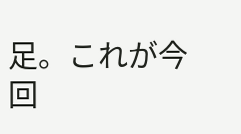足。これが今回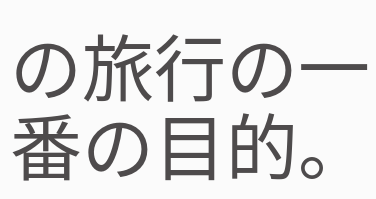の旅行の一番の目的。